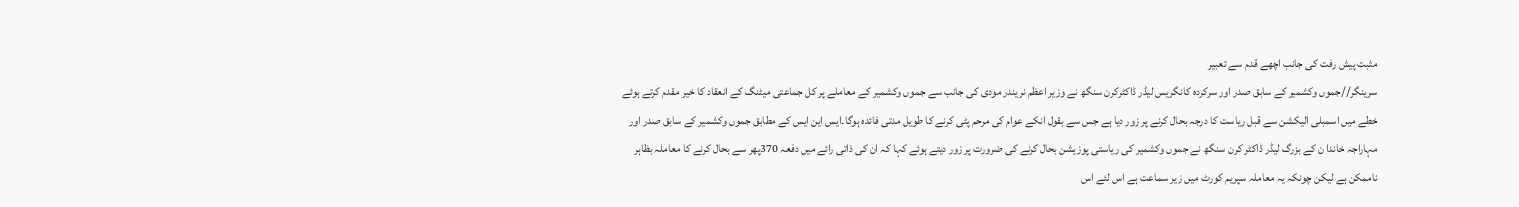مثبت پیش رفت کی جانب اچھے قدم سے تعبیر
سرینگر//جموں وکشمیر کے سابق صدر اور سرکردہ کانگریس لیڈر ڈاکٹرکرن سنگھ نے وزیر اعظم نریندر مودی کی جانب سے جموں وکشمیر کے معاملے پر کل جماعتی میٹنگ کے انعقاد کا خیر مقدم کرتے ہوئے خطے میں اسمبلی الیکشن سے قبل ریاست کا درجہ بحال کرنے پر زور دیا ہے جس سے بقول انکے عوام کی مرحم پٹی کرنے کا طویل مدتی فائدہ ہوگا۔ایس این ایس کے مطابق جموں وکشمیر کے سابق صدر اور مہاراجہ خاندا ن کے بزرگ لیڈر ڈاکٹر کرن سنگھ نے جموں وکشمیر کی ریاستی پوزیشن بحال کرنے کی ضرورت پر زور دیتے ہوئے کہا کہ ان کی ذاتی رائے میں دفعہ 370پھر سے بحال کرنے کا معاملہ بظاہر ناممکن ہے لیکن چونکہ یہ معاملہ سپریم کورٹ میں زیر سماعت ہے اس لئے اس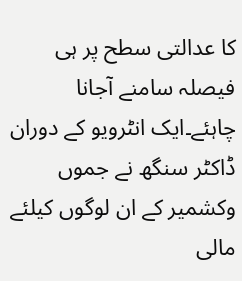کا عدالتی سطح پر ہی فیصلہ سامنے آجانا چاہئے۔ایک انٹرویو کے دوران ڈاکٹر سنگھ نے جموں وکشمیر کے ان لوگوں کیلئے مالی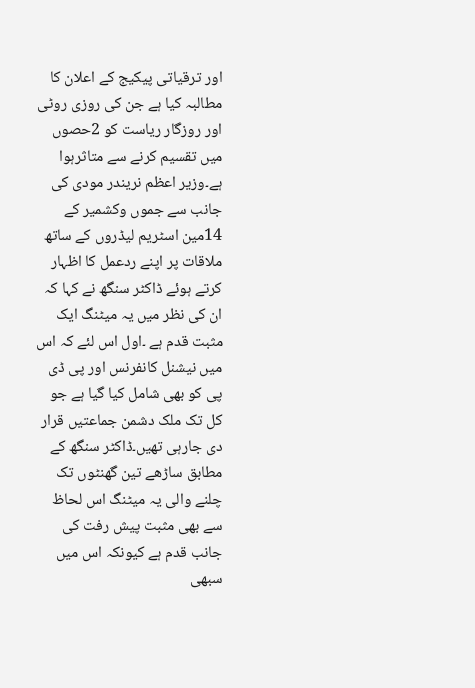اور ترقیاتی پیکیج کے اعلان کا مطالبہ کیا ہے جن کی روزی روٹی اور روزگار ریاست کو 2حصوں میں تقسیم کرنے سے متاثرہوا ہے۔وزیر اعظم نریندر مودی کی جانب سے جموں وکشمیر کے 14مین اسٹریم لیڈروں کے ساتھ ملاقات پر اپنے ردعمل کا اظہار کرتے ہوئے ڈاکٹر سنگھ نے کہا کہ ان کی نظر میں یہ میٹنگ ایک مثبت قدم ہے ۔اول اس لئے کہ اس میں نیشنل کانفرنس اور پی ڈی پی کو بھی شامل کیا گیا ہے جو کل تک ملک دشمن جماعتیں قرار دی جارہی تھیں۔ڈاکٹر سنگھ کے مطابق ساڑھے تین گھنٹوں تک چلنے والی یہ میٹنگ اس لحاظ سے بھی مثبت پیش رفت کی جانب قدم ہے کیونکہ اس میں سبھی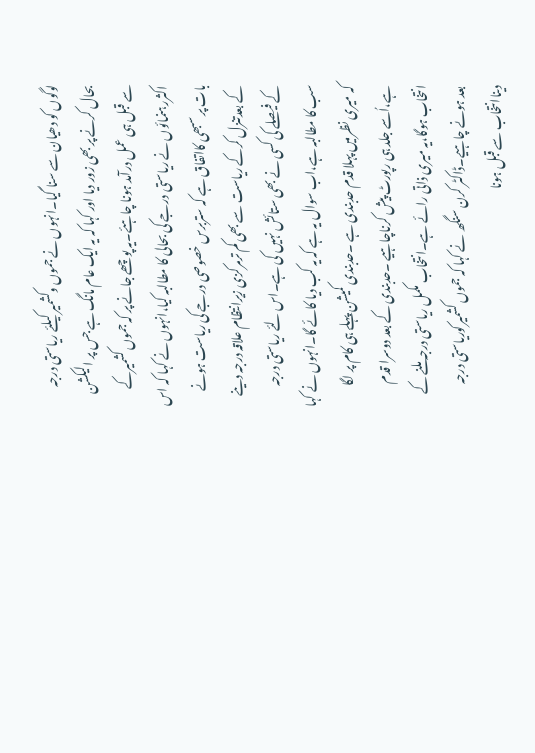لوگوں کو دھیان سے سنا گیا۔انہوں نے جموں وکشمیر کیلئے ریاستی درجہ بحال کرنے پر بھی زور دیا اور کہا کہ یہ ایک عام مانگ ہے جس پر الیکشن سے قبل ہی عمل درآمد ہونا چاہئے۔یہ پوچھے جانے پر کہ جموں کشمیرکے اکثررہنمائوں نے ریاستی درجے کی بحالی کا مطالبہ کیا،انہوں نے کہا کہ اس بات پر سبھی کااتفاق ہے کہ ستربرس خصوصی درجے کی ریاست ہونے کے بعدتنزل کرکے ریاست سے بھی کم ترمرکزی زیرانتظام علاقہ درجہ دینے کے فیصلے کی کسی نے بھی ستائش نہیں کی ہے۔اس لئے ریاستی درجہ سب کا مطالبہ ہے،اب سوال یہ ہے کہ یہ کب دیا کائے گا۔انہوں نے کہا کہ میری نظرمیں پہلا قدم حدبندی ہے ۔حدبندی کمیشن پہلے ہی کام پر لگا ہے،اُسے جلد ہی رپورٹ پیش کرناچاہیے ۔حدبندی کے بعد دوسرا قدم انتخاب ہوگا،یہ میری ذاتی رائے ہے۔انتخاب مکمل ریاستی درجہ ملنے کے بعد ہونے چاہیے۔ڈاکٹر کرن سنگھ نے کہا کہ جموں کشمیرکوریاستی درجہ دیناانتخاب سے قبل ہونا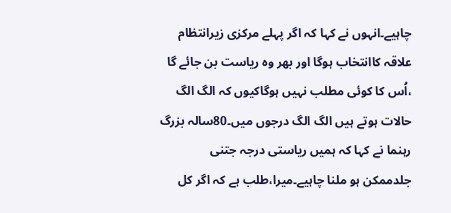چاہیے۔انہوں نے کہا کہ اگر پہلے مرکزی زیرانتظام علاقہ کاانتخاب ہوگا اور بھر وہ ریاست بن جائے گا ،اُس کا کوئی مطلب نہیں ہوگاکیوں کہ الگ الگ حالات ہوتے ہیں الگ الگ درجوں میں۔80سالہ بزرگ رہنما نے کہا کہ ہمیں ریاستی درجہ جتنی جلدممکن ہو ملنا چاہیے۔میرا،طلب ہے کہ اگر کل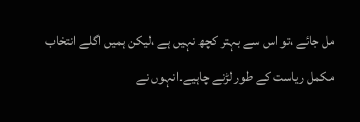مل جائے ،تو اس سے بہتر کچھ نہیں ہے ،لیکن ہمیں اگلے انتخاب مکمل ریاست کے طور لڑنے چاہیے۔انہوں نے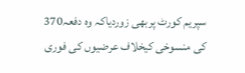سپریم کورٹ پربھی زوردیاکہ وہ دفعہ370 کی منسوخی کیخلاف عرضیوں کی فوری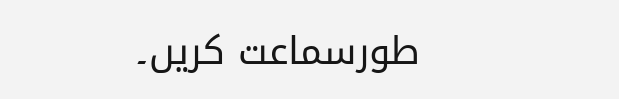طورسماعت کریں۔